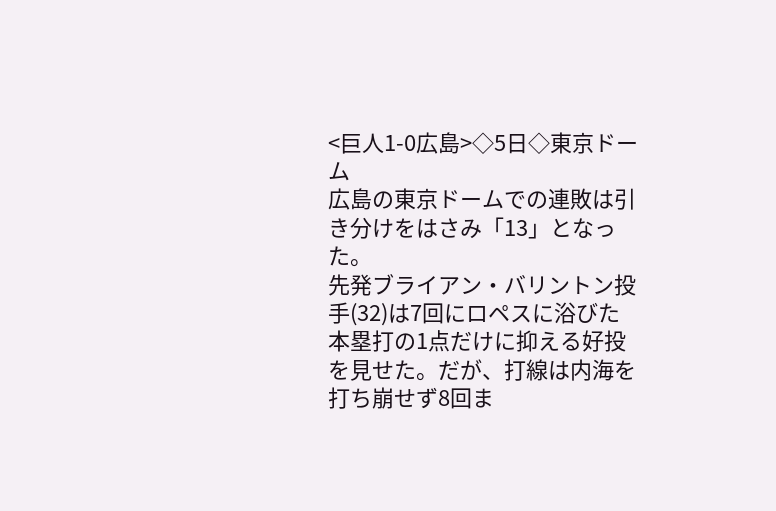<巨人1-0広島>◇5日◇東京ドーム
広島の東京ドームでの連敗は引き分けをはさみ「13」となった。
先発ブライアン・バリントン投手(32)は7回にロペスに浴びた本塁打の1点だけに抑える好投を見せた。だが、打線は内海を打ち崩せず8回ま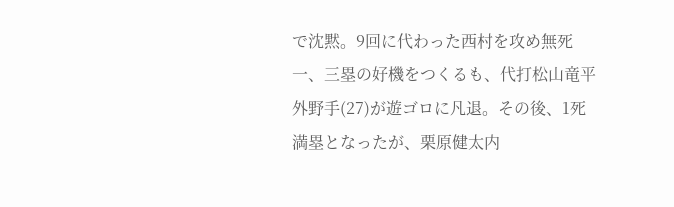で沈黙。9回に代わった西村を攻め無死一、三塁の好機をつくるも、代打松山竜平外野手(27)が遊ゴロに凡退。その後、1死満塁となったが、栗原健太内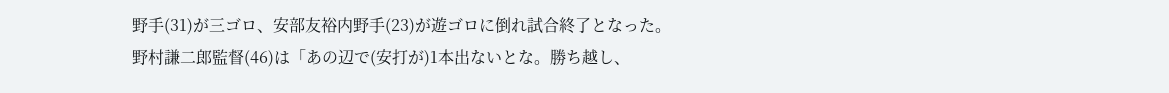野手(31)が三ゴロ、安部友裕内野手(23)が遊ゴロに倒れ試合終了となった。
野村謙二郎監督(46)は「あの辺で(安打が)1本出ないとな。勝ち越し、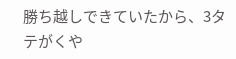勝ち越しできていたから、3タテがくや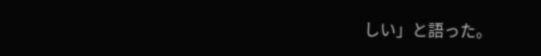しい」と語った。